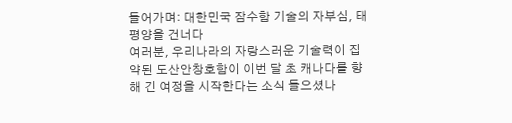들어가며: 대한민국 잠수함 기술의 자부심, 태평양을 건너다
여러분, 우리나라의 자랑스러운 기술력이 집약된 도산안창호함이 이번 달 초 캐나다를 향해 긴 여정을 시작한다는 소식 들으셨나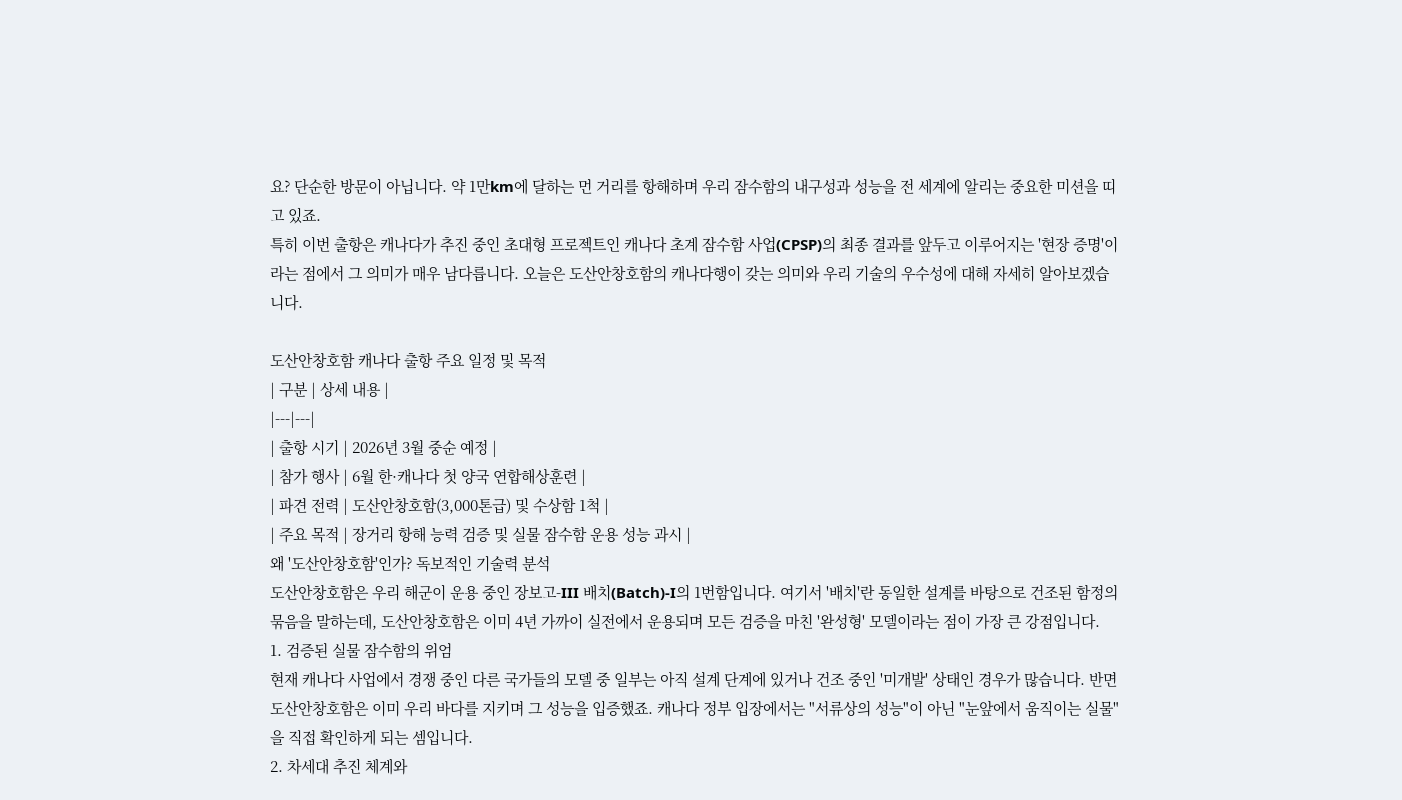요? 단순한 방문이 아닙니다. 약 1만km에 달하는 먼 거리를 항해하며 우리 잠수함의 내구성과 성능을 전 세계에 알리는 중요한 미션을 띠고 있죠.
특히 이번 출항은 캐나다가 추진 중인 초대형 프로젝트인 캐나다 초계 잠수함 사업(CPSP)의 최종 결과를 앞두고 이루어지는 '현장 증명'이라는 점에서 그 의미가 매우 남다릅니다. 오늘은 도산안창호함의 캐나다행이 갖는 의미와 우리 기술의 우수성에 대해 자세히 알아보겠습니다.

도산안창호함 캐나다 출항 주요 일정 및 목적
| 구분 | 상세 내용 |
|---|---|
| 출항 시기 | 2026년 3월 중순 예정 |
| 참가 행사 | 6월 한·캐나다 첫 양국 연합해상훈련 |
| 파견 전력 | 도산안창호함(3,000톤급) 및 수상함 1척 |
| 주요 목적 | 장거리 항해 능력 검증 및 실물 잠수함 운용 성능 과시 |
왜 '도산안창호함'인가? 독보적인 기술력 분석
도산안창호함은 우리 해군이 운용 중인 장보고-III 배치(Batch)-I의 1번함입니다. 여기서 '배치'란 동일한 설계를 바탕으로 건조된 함정의 묶음을 말하는데, 도산안창호함은 이미 4년 가까이 실전에서 운용되며 모든 검증을 마친 '완성형' 모델이라는 점이 가장 큰 강점입니다.
1. 검증된 실물 잠수함의 위엄
현재 캐나다 사업에서 경쟁 중인 다른 국가들의 모델 중 일부는 아직 설계 단계에 있거나 건조 중인 '미개발' 상태인 경우가 많습니다. 반면 도산안창호함은 이미 우리 바다를 지키며 그 성능을 입증했죠. 캐나다 정부 입장에서는 "서류상의 성능"이 아닌 "눈앞에서 움직이는 실물"을 직접 확인하게 되는 셈입니다.
2. 차세대 추진 체계와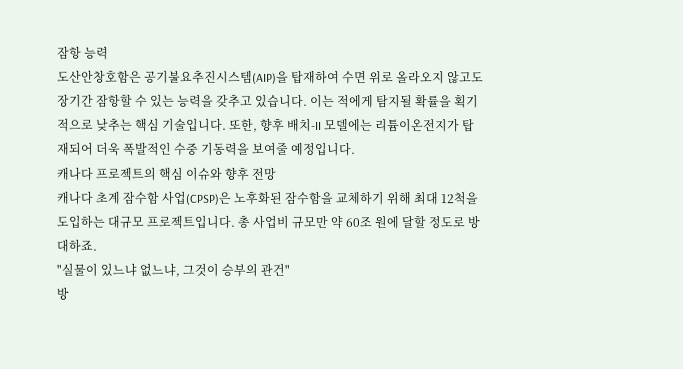잠항 능력
도산안창호함은 공기불요추진시스템(AIP)을 탑재하여 수면 위로 올라오지 않고도 장기간 잠항할 수 있는 능력을 갖추고 있습니다. 이는 적에게 탐지될 확률을 획기적으로 낮추는 핵심 기술입니다. 또한, 향후 배치-II 모델에는 리튬이온전지가 탑재되어 더욱 폭발적인 수중 기동력을 보여줄 예정입니다.
캐나다 프로젝트의 핵심 이슈와 향후 전망
캐나다 초계 잠수함 사업(CPSP)은 노후화된 잠수함을 교체하기 위해 최대 12척을 도입하는 대규모 프로젝트입니다. 총 사업비 규모만 약 60조 원에 달할 정도로 방대하죠.
"실물이 있느냐 없느냐, 그것이 승부의 관건"
방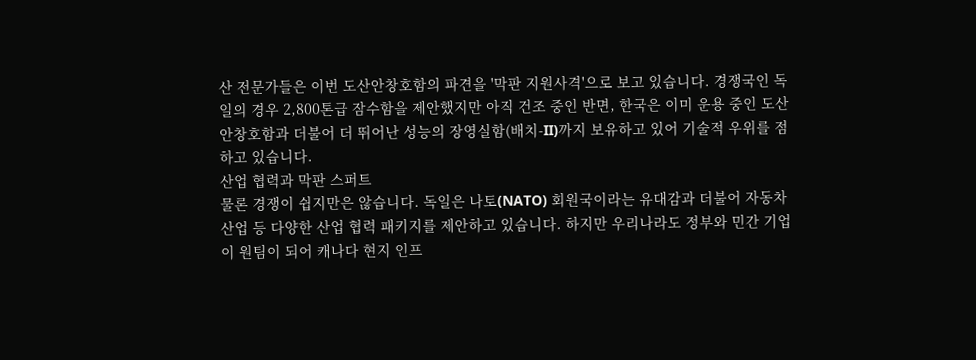산 전문가들은 이번 도산안창호함의 파견을 '막판 지원사격'으로 보고 있습니다. 경쟁국인 독일의 경우 2,800톤급 잠수함을 제안했지만 아직 건조 중인 반면, 한국은 이미 운용 중인 도산안창호함과 더불어 더 뛰어난 성능의 장영실함(배치-II)까지 보유하고 있어 기술적 우위를 점하고 있습니다.
산업 협력과 막판 스퍼트
물론 경쟁이 쉽지만은 않습니다. 독일은 나토(NATO) 회원국이라는 유대감과 더불어 자동차 산업 등 다양한 산업 협력 패키지를 제안하고 있습니다. 하지만 우리나라도 정부와 민간 기업이 원팀이 되어 캐나다 현지 인프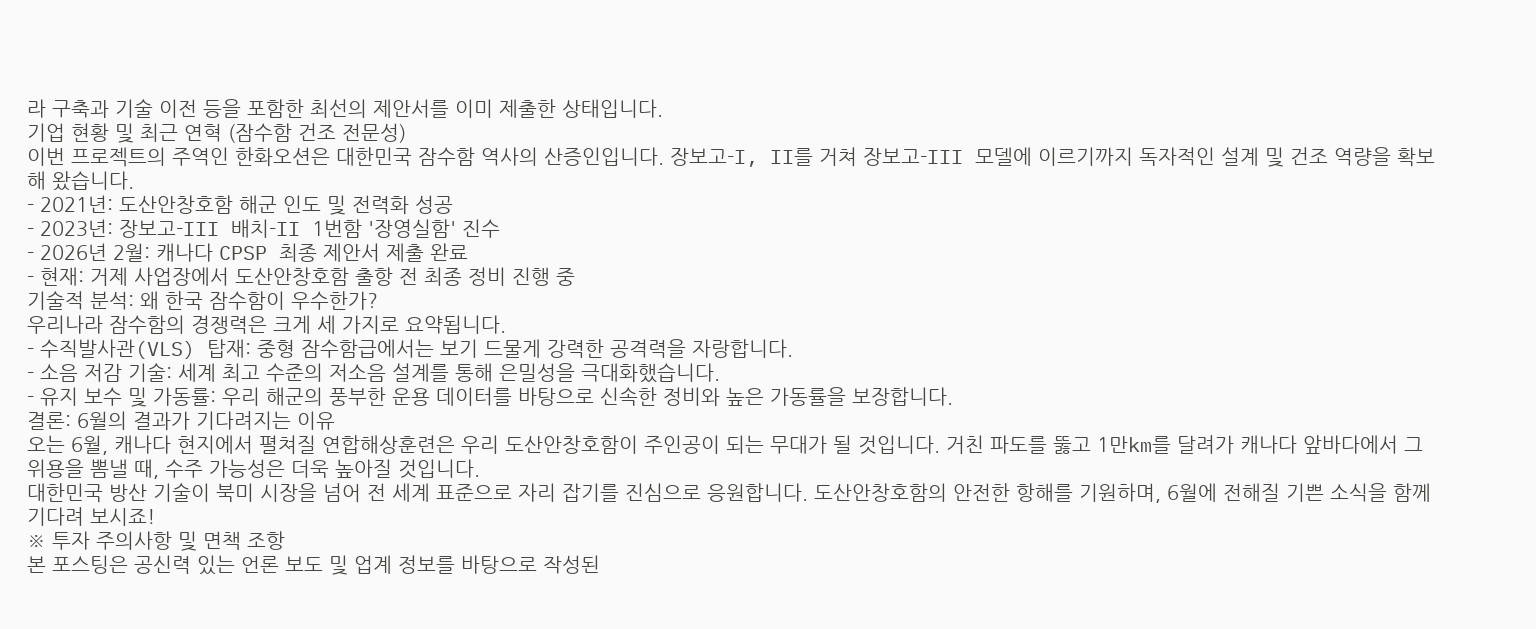라 구축과 기술 이전 등을 포함한 최선의 제안서를 이미 제출한 상태입니다.
기업 현황 및 최근 연혁 (잠수함 건조 전문성)
이번 프로젝트의 주역인 한화오션은 대한민국 잠수함 역사의 산증인입니다. 장보고-I, II를 거쳐 장보고-III 모델에 이르기까지 독자적인 설계 및 건조 역량을 확보해 왔습니다.
- 2021년: 도산안창호함 해군 인도 및 전력화 성공
- 2023년: 장보고-III 배치-II 1번함 '장영실함' 진수
- 2026년 2월: 캐나다 CPSP 최종 제안서 제출 완료
- 현재: 거제 사업장에서 도산안창호함 출항 전 최종 정비 진행 중
기술적 분석: 왜 한국 잠수함이 우수한가?
우리나라 잠수함의 경쟁력은 크게 세 가지로 요약됩니다.
- 수직발사관(VLS) 탑재: 중형 잠수함급에서는 보기 드물게 강력한 공격력을 자랑합니다.
- 소음 저감 기술: 세계 최고 수준의 저소음 설계를 통해 은밀성을 극대화했습니다.
- 유지 보수 및 가동률: 우리 해군의 풍부한 운용 데이터를 바탕으로 신속한 정비와 높은 가동률을 보장합니다.
결론: 6월의 결과가 기다려지는 이유
오는 6월, 캐나다 현지에서 펼쳐질 연합해상훈련은 우리 도산안창호함이 주인공이 되는 무대가 될 것입니다. 거친 파도를 뚫고 1만km를 달려가 캐나다 앞바다에서 그 위용을 뽐낼 때, 수주 가능성은 더욱 높아질 것입니다.
대한민국 방산 기술이 북미 시장을 넘어 전 세계 표준으로 자리 잡기를 진심으로 응원합니다. 도산안창호함의 안전한 항해를 기원하며, 6월에 전해질 기쁜 소식을 함께 기다려 보시죠!
※ 투자 주의사항 및 면책 조항
본 포스팅은 공신력 있는 언론 보도 및 업계 정보를 바탕으로 작성된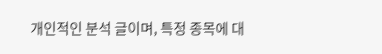개인적인 분석 글이며, 특정 종목에 대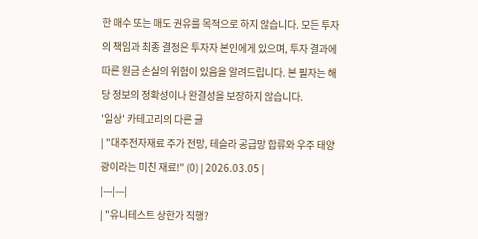한 매수 또는 매도 권유를 목적으로 하지 않습니다. 모든 투자의 책임과 최종 결정은 투자자 본인에게 있으며, 투자 결과에 따른 원금 손실의 위험이 있음을 알려드립니다. 본 필자는 해당 정보의 정확성이나 완결성을 보장하지 않습니다.
'일상' 카테고리의 다른 글
| "대주전자재료 주가 전망, 테슬라 공급망 합류와 우주 태양광이라는 미친 재료!" (0) | 2026.03.05 |
|---|---|
| "유니테스트 상한가 직행?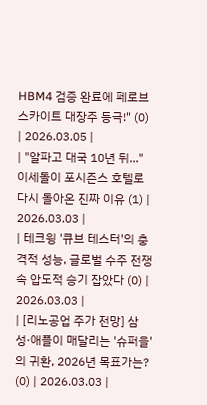HBM4 검증 완료에 페로브스카이트 대장주 등극!" (0) | 2026.03.05 |
| "알파고 대국 10년 뒤..." 이세돌이 포시즌스 호텔로 다시 돌아온 진짜 이유 (1) | 2026.03.03 |
| 테크윙 '큐브 테스터'의 충격적 성능, 글로벌 수주 전쟁 속 압도적 승기 잡았다 (0) | 2026.03.03 |
| [리노공업 주가 전망] 삼성·애플이 매달리는 '슈퍼을'의 귀환, 2026년 목표가는? (0) | 2026.03.03 |